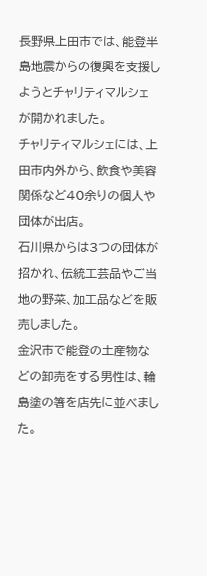長野県上田市では、能登半島地震からの復興を支援しようとチャリティマルシェが開かれました。
チャリティマルシェには、上田市内外から、飲食や美容関係など40余りの個人や団体が出店。
石川県からは3つの団体が招かれ、伝統工芸品やご当地の野菜、加工品などを販売しました。
金沢市で能登の土産物などの卸売をする男性は、輪島塗の箸を店先に並べました。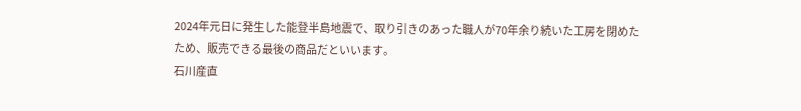2024年元日に発生した能登半島地震で、取り引きのあった職人が70年余り続いた工房を閉めたため、販売できる最後の商品だといいます。
石川産直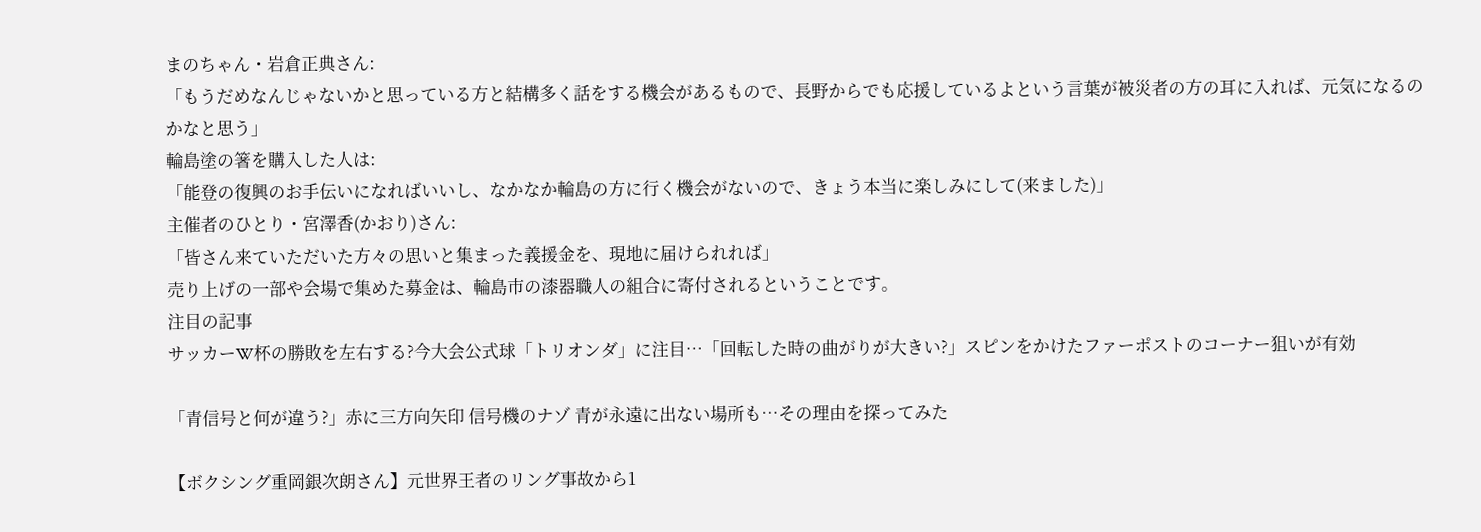まのちゃん・岩倉正典さん:
「もうだめなんじゃないかと思っている方と結構多く話をする機会があるもので、長野からでも応援しているよという言葉が被災者の方の耳に入れば、元気になるのかなと思う」
輪島塗の箸を購入した人は:
「能登の復興のお手伝いになればいいし、なかなか輪島の方に行く機会がないので、きょう本当に楽しみにして(来ました)」
主催者のひとり・宮澤香(かおり)さん:
「皆さん来ていただいた方々の思いと集まった義援金を、現地に届けられれば」
売り上げの一部や会場で集めた募金は、輪島市の漆器職人の組合に寄付されるということです。
注目の記事
サッカーW杯の勝敗を左右する?今大会公式球「トリオンダ」に注目…「回転した時の曲がりが大きい?」スピンをかけたファーポストのコーナー狙いが有効

「青信号と何が違う?」赤に三方向矢印 信号機のナゾ 青が永遠に出ない場所も…その理由を探ってみた

【ボクシング重岡銀次朗さん】元世界王者のリング事故から1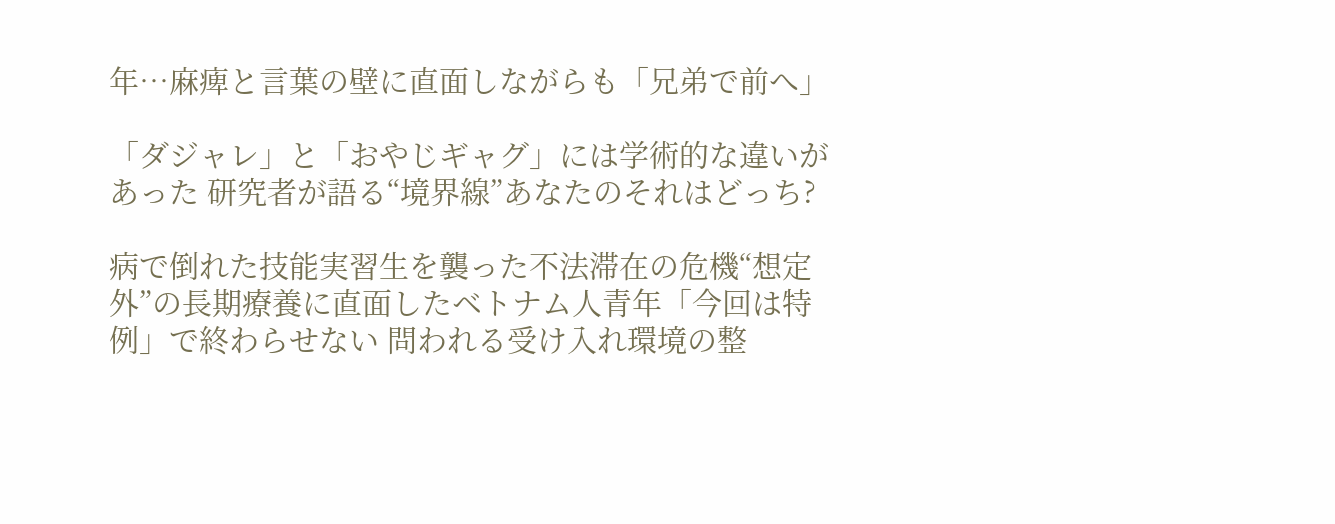年…麻痺と言葉の壁に直面しながらも「兄弟で前へ」

「ダジャレ」と「おやじギャグ」には学術的な違いがあった 研究者が語る“境界線”あなたのそれはどっち?

病で倒れた技能実習生を襲った不法滞在の危機“想定外”の長期療養に直面したベトナム人青年「今回は特例」で終わらせない 問われる受け入れ環境の整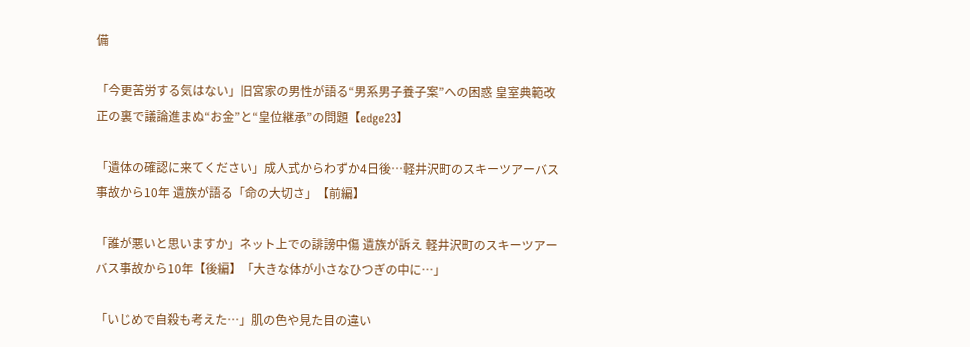備

「今更苦労する気はない」旧宮家の男性が語る“男系男子養子案”への困惑 皇室典範改正の裏で議論進まぬ“お金”と“皇位継承”の問題【edge23】

「遺体の確認に来てください」成人式からわずか4日後…軽井沢町のスキーツアーバス事故から10年 遺族が語る「命の大切さ」【前編】

「誰が悪いと思いますか」ネット上での誹謗中傷 遺族が訴え 軽井沢町のスキーツアーバス事故から10年【後編】「大きな体が小さなひつぎの中に…」

「いじめで自殺も考えた…」肌の色や見た目の違い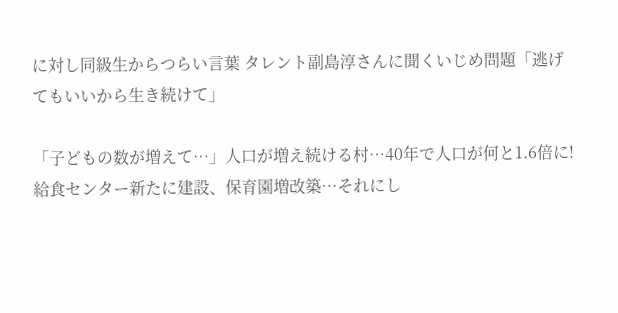に対し同級生からつらい言葉 タレント副島淳さんに聞くいじめ問題「逃げてもいいから生き続けて」

「子どもの数が増えて…」人口が増え続ける村…40年で人口が何と1.6倍に!給食センター新たに建設、保育園増改築…それにし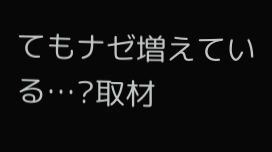てもナゼ増えている…?取材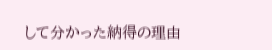して分かった納得の理由